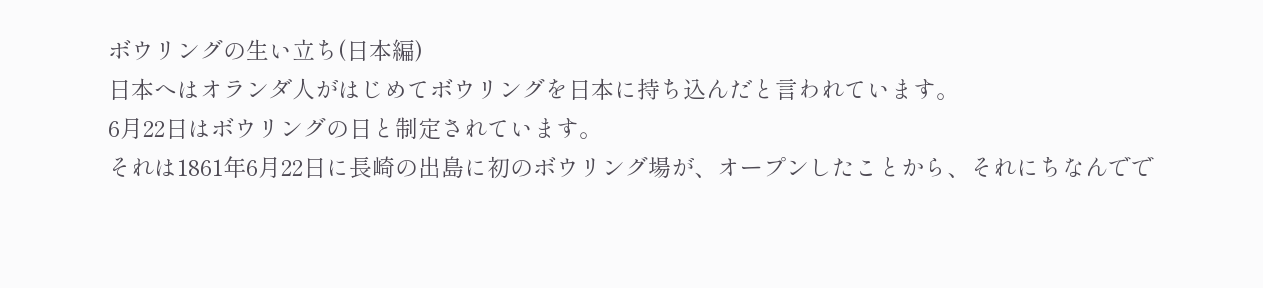ボウリングの生い立ち(日本編)
日本へはオランダ人がはじめてボウリングを日本に持ち込んだと言われています。
6月22日はボウリングの日と制定されています。
それは1861年6月22日に長崎の出島に初のボウリング場が、オープンしたことから、それにちなんでで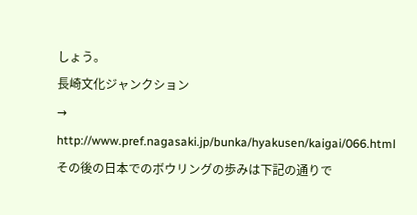しょう。
長崎文化ジャンクション
→ http://www.pref.nagasaki.jp/bunka/hyakusen/kaigai/066.html
その後の日本でのボウリングの歩みは下記の通りで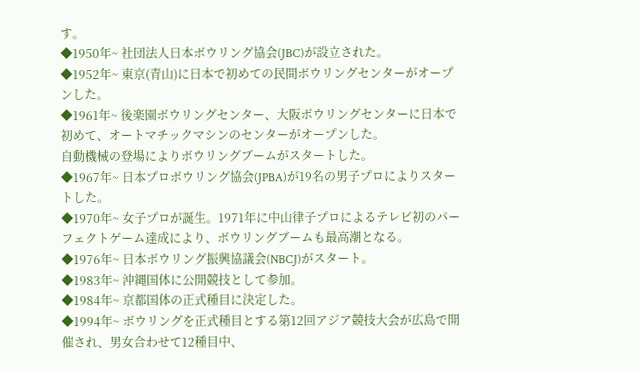す。
◆1950年~ 社団法人日本ボウリング協会(JBC)が設立された。
◆1952年~ 東京(青山)に日本で初めての民間ボウリングセンターがオープンした。
◆1961年~ 後楽園ボウリングセンター、大阪ボウリングセンターに日本で初めて、オートマチックマシンのセンターがオープンした。
自動機械の登場によりボウリングブームがスタートした。
◆1967年~ 日本プロボウリング協会(JPBA)が19名の男子プロによりスタートした。
◆1970年~ 女子プロが誕生。1971年に中山律子プロによるテレビ初のパーフェクトゲーム達成により、ボウリングブームも最高潮となる。
◆1976年~ 日本ボウリング振興協議会(NBCJ)がスタート。
◆1983年~ 沖縄国体に公開競技として参加。
◆1984年~ 京都国体の正式種目に決定した。
◆1994年~ ボウリングを正式種目とする第12回アジア競技大会が広島で開催され、男女合わせて12種目中、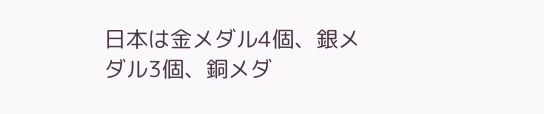日本は金メダル4個、銀メダル3個、銅メダ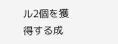ル2個を獲得する成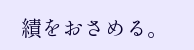績をおさめる。